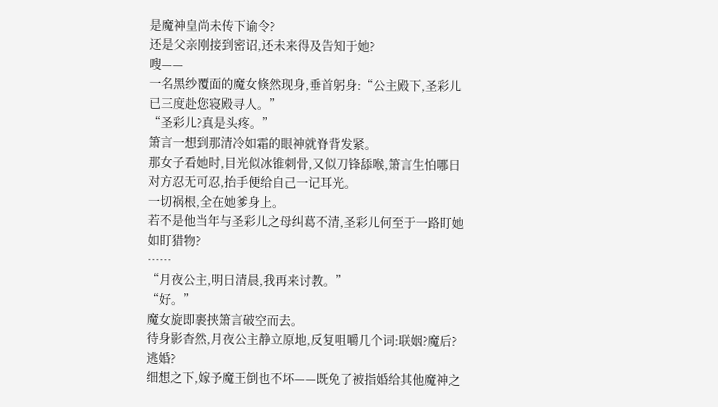是魔神皇尚未传下谕令?
还是父亲刚接到密诏,还未来得及告知于她?
嗖——
一名黑纱覆面的魔女倏然现身,垂首躬身:“公主殿下,圣彩儿已三度赴您寝殿寻人。”
“圣彩儿?真是头疼。”
箫言一想到那清冷如霜的眼神就脊背发紧。
那女子看她时,目光似冰锥刺骨,又似刀锋舔喉,箫言生怕哪日对方忍无可忍,抬手便给自己一记耳光。
一切祸根,全在她爹身上。
若不是他当年与圣彩儿之母纠葛不清,圣彩儿何至于一路盯她如盯猎物?
……
“月夜公主,明日清晨,我再来讨教。”
“好。”
魔女旋即裹挟箫言破空而去。
待身影杳然,月夜公主静立原地,反复咀嚼几个词:联姻?魔后?逃婚?
细想之下,嫁予魔王倒也不坏——既免了被指婚给其他魔神之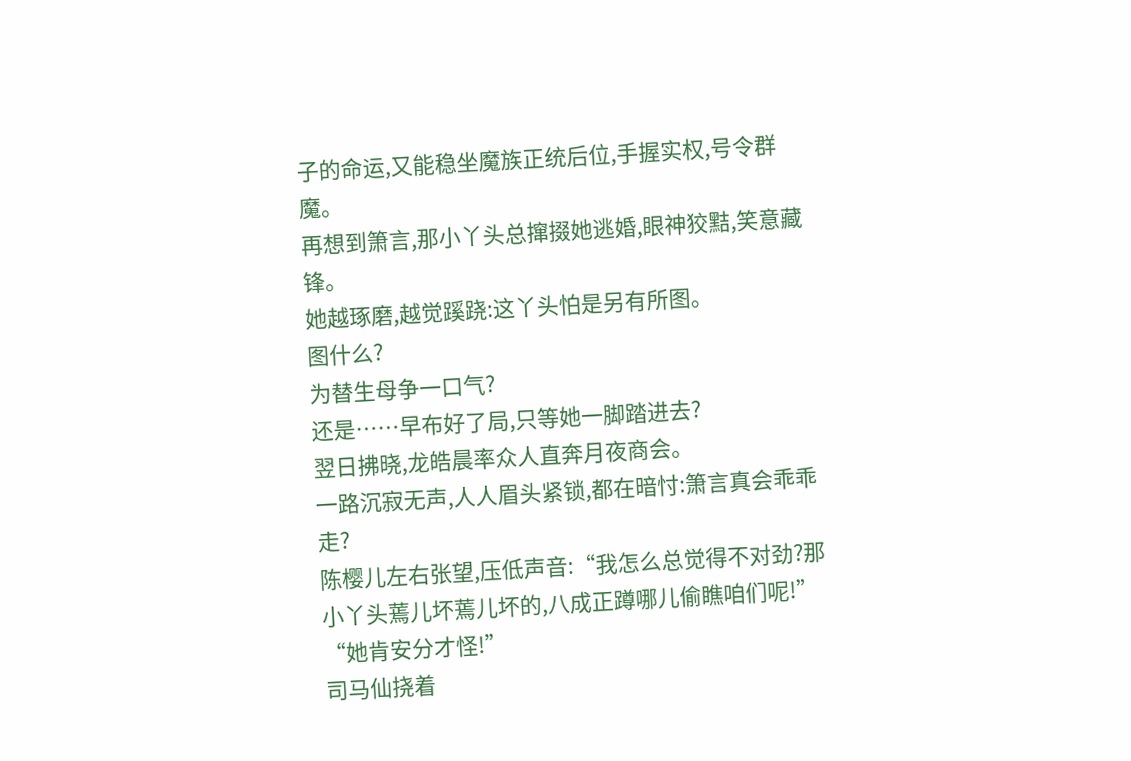子的命运,又能稳坐魔族正统后位,手握实权,号令群魔。
再想到箫言,那小丫头总撺掇她逃婚,眼神狡黠,笑意藏锋。
她越琢磨,越觉蹊跷:这丫头怕是另有所图。
图什么?
为替生母争一口气?
还是……早布好了局,只等她一脚踏进去?
翌日拂晓,龙皓晨率众人直奔月夜商会。
一路沉寂无声,人人眉头紧锁,都在暗忖:箫言真会乖乖走?
陈樱儿左右张望,压低声音:“我怎么总觉得不对劲?那小丫头蔫儿坏蔫儿坏的,八成正蹲哪儿偷瞧咱们呢!”
“她肯安分才怪!”
司马仙挠着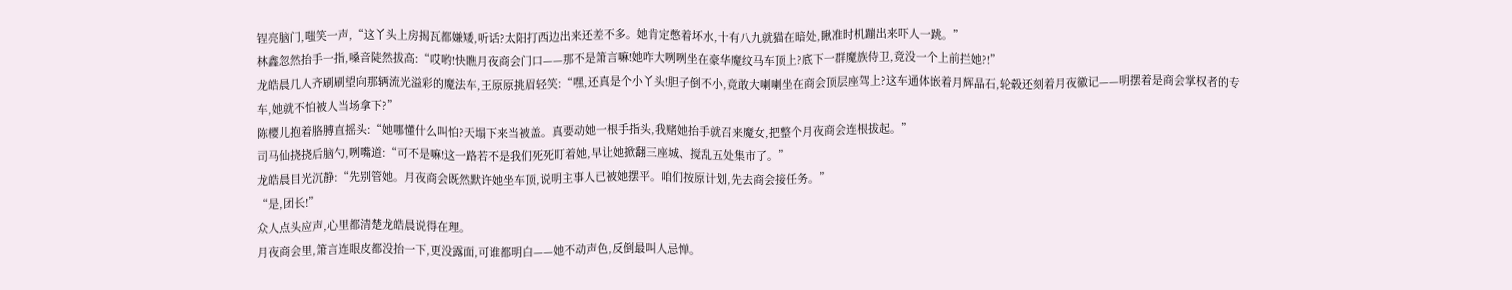锃亮脑门,嗤笑一声,“这丫头上房揭瓦都嫌矮,听话?太阳打西边出来还差不多。她肯定憋着坏水,十有八九就猫在暗处,瞅准时机蹦出来吓人一跳。”
林鑫忽然抬手一指,嗓音陡然拔高:“哎哟!快瞧月夜商会门口——那不是箫言嘛!她咋大咧咧坐在豪华魔纹马车顶上?底下一群魔族侍卫,竟没一个上前拦她?!”
龙皓晨几人齐刷刷望向那辆流光溢彩的魔法车,王原原挑眉轻笑:“嘿,还真是个小丫头!胆子倒不小,竟敢大喇喇坐在商会顶层座驾上?这车通体嵌着月辉晶石,轮毂还刻着月夜徽记——明摆着是商会掌权者的专车,她就不怕被人当场拿下?”
陈樱儿抱着胳膊直摇头:“她哪懂什么叫怕?天塌下来当被盖。真要动她一根手指头,我赌她抬手就召来魔女,把整个月夜商会连根拔起。”
司马仙挠挠后脑勺,咧嘴道:“可不是嘛!这一路若不是我们死死盯着她,早让她掀翻三座城、搅乱五处集市了。”
龙皓晨目光沉静:“先别管她。月夜商会既然默许她坐车顶,说明主事人已被她摆平。咱们按原计划,先去商会接任务。”
“是,团长!”
众人点头应声,心里都清楚龙皓晨说得在理。
月夜商会里,箫言连眼皮都没抬一下,更没露面,可谁都明白——她不动声色,反倒最叫人忌惮。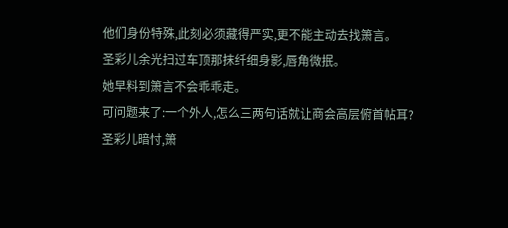他们身份特殊,此刻必须藏得严实,更不能主动去找箫言。
圣彩儿余光扫过车顶那抹纤细身影,唇角微抿。
她早料到箫言不会乖乖走。
可问题来了:一个外人,怎么三两句话就让商会高层俯首帖耳?
圣彩儿暗忖,箫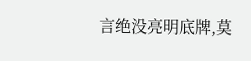言绝没亮明底牌,莫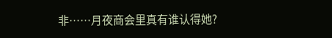非……月夜商会里真有谁认得她?